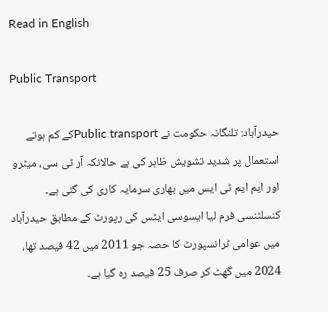Read in English

Public Transport

حیدرآباد: تلنگانہ حکومت نے Public transportکے کم ہوتے استعمال پر شدید تشویش ظاہر کی ہے حالانکہ آر ٹی سی، میٹرو اور ایم ایم ٹی ایس میں بھاری سرمایہ کاری کی گئی ہے۔ کنسلٹنسی فرم لیا ایسوسی ایٹس کی رپورٹ کے مطابق حیدرآباد میں عوامی ٹرانسپورٹ کا حصہ جو 2011 میں 42 فیصد تھا، 2024 میں گھٹ کر صرف 25 فیصد رہ گیا ہے۔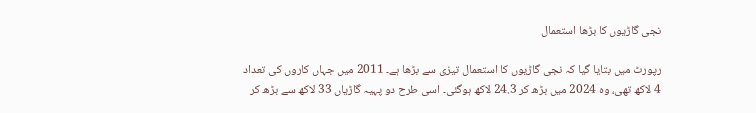نجی گاڑیوں کا بڑھا استعمال

رپورٹ میں بتایا گیا کہ نجی گاڑیوں کا استعمال تیزی سے بڑھا ہے۔ 2011 میں جہاں کاروں کی تعداد 4 لاکھ تھی، وہ 2024 میں بڑھ کر 24.3 لاکھ ہوگئی۔ اسی طرح دو پہیہ گاڑیاں 33 لاکھ سے بڑھ کر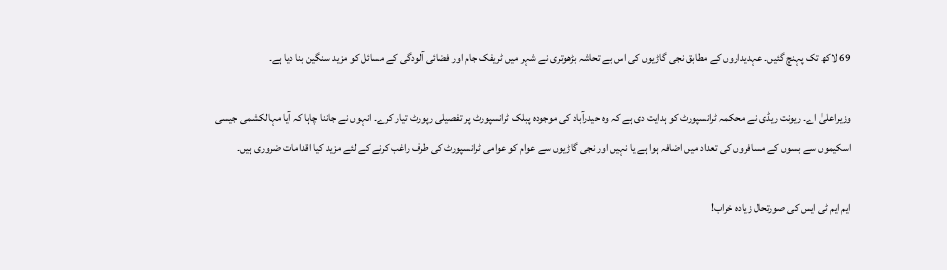69 لاکھ تک پہنچ گئیں۔ عہدیداروں کے مطابق نجی گاڑیوں کی اس بے تحاشہ بڑھوتری نے شہر میں ٹریفک جام اور فضائی آلودگی کے مسائل کو مزید سنگین بنا دیا ہے۔

وزیراعلیٰ اے۔ ریونت ریڈی نے محکمہ ٹرانسپورٹ کو ہدایت دی ہے کہ وہ حیدرآباد کی موجودہ پبلک ٹرانسپورٹ پر تفصیلی رپورٹ تیار کرے۔ انہوں نے جاننا چاہا کہ آیا مہالکشمی جیسی اسکیموں سے بسوں کے مسافروں کی تعداد میں اضافہ ہوا ہے یا نہیں اور نجی گاڑیوں سے عوام کو عوامی ٹرانسپورٹ کی طرف راغب کرنے کے لئے مزید کیا اقدامات ضروری ہیں۔

ایم ایم ٹی ایس کی صورتحال زیادہ خراب!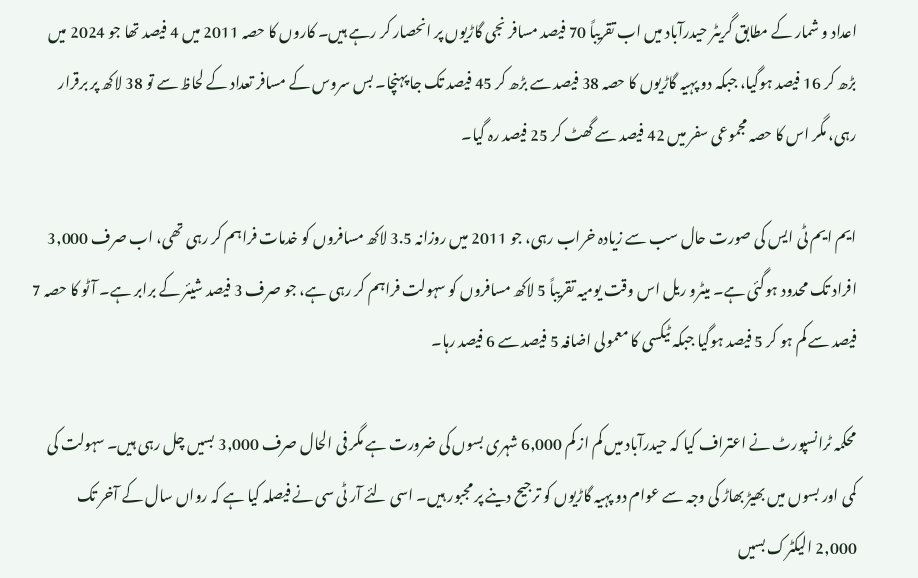اعداد و شمار کے مطابق گریٹر حیدرآباد میں اب تقریباً 70 فیصد مسافر نجی گاڑیوں پر انحصار کر رہے ہیں۔ کاروں کا حصہ 2011 میں 4 فیصد تھا جو 2024 میں بڑھ کر 16 فیصد ہوگیا، جبکہ دو پہیہ گاڑیوں کا حصہ 38 فیصد سے بڑھ کر 45 فیصد تک جا پہنچا۔ بس سروس کے مسافر تعداد کے لحاظ سے تو 38 لاکھ پر برقرار رہی، مگر اس کا حصہ مجموعی سفر میں 42 فیصد سے گھٹ کر 25 فیصد رہ گیا۔

ایم ایم ٹی ایس کی صورت حال سب سے زیادہ خراب رہی، جو 2011 میں روزانہ 3.5 لاکھ مسافروں کو خدمات فراہم کر رہی تھی، اب صرف 3,000 افراد تک محدود ہوگئی ہے۔ میٹرو ریل اس وقت یومیہ تقریباً 5 لاکھ مسافروں کو سہولت فراہم کر رہی ہے، جو صرف 3 فیصد شیئر کے برابر ہے۔ آٹو کا حصہ 7 فیصد سے کم ہو کر 5 فیصد ہوگیا جبکہ ٹیکسی کا معمولی اضافہ 5 فیصد سے 6 فیصد رہا۔

محکمہ ٹرانسپورٹ نے اعتراف کیا کہ حیدرآباد میں کم از کم 6,000 شہری بسوں کی ضرورت ہے مگر فی الحال صرف 3,000 بسیں چل رہی ہیں۔ سہولت کی کمی اور بسوں میں بھیڑ بھاڑ کی وجہ سے عوام دو پہیہ گاڑیوں کو ترجیح دینے پر مجبور ہیں۔ اسی لئے آر ٹی سی نے فیصلہ کیا ہے کہ رواں سال کے آخر تک 2,000 الیکٹرک بسیں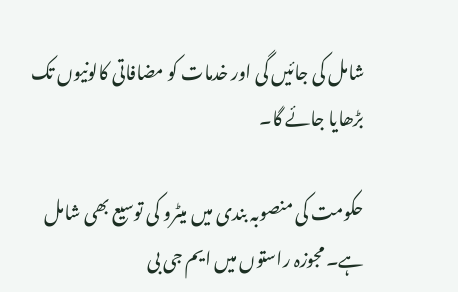شامل کی جائیں گی اور خدمات کو مضافاتی کالونیوں تک بڑھایا جائے گا۔

حکومت کی منصوبہ بندی میں میٹرو کی توسیع بھی شامل ہے۔ مجوزہ راستوں میں ایم جی بی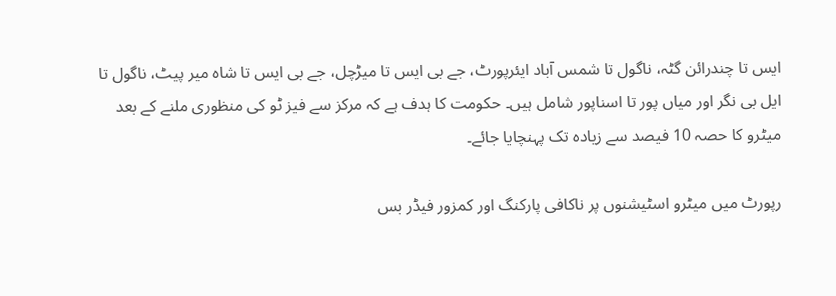ایس تا چندرائن گٹہ، ناگول تا شمس آباد ایئرپورٹ، جے بی ایس تا میڑچل، جے بی ایس تا شاہ میر پیٹ، ناگول تا ایل بی نگر اور میاں پور تا اسناپور شامل ہیں۔ حکومت کا ہدف ہے کہ مرکز سے فیز ٹو کی منظوری ملنے کے بعد میٹرو کا حصہ 10 فیصد سے زیادہ تک پہنچایا جائے۔

رپورٹ میں میٹرو اسٹیشنوں پر ناکافی پارکنگ اور کمزور فیڈر بس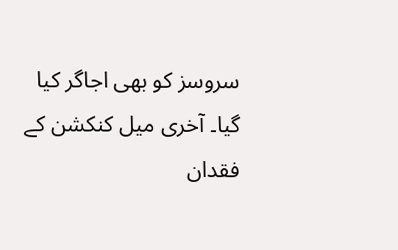سروسز کو بھی اجاگر کیا گیا۔ آخری میل کنکشن کے فقدان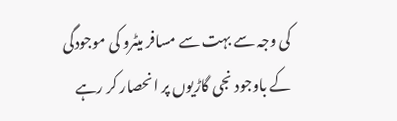کی وجہ سے بہت سے مسافر میٹرو کی موجودگی کے باوجود نجی گاڑیوں پر انحصار کر رہے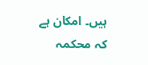ہیں۔ امکان ہے کہ محکمہ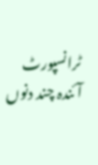ٹرانسپورٹ آئندہ چند دنوں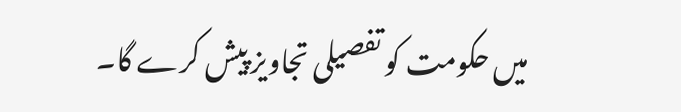میں حکومت کو تفصیلی تجاویز پیش کرے گا۔